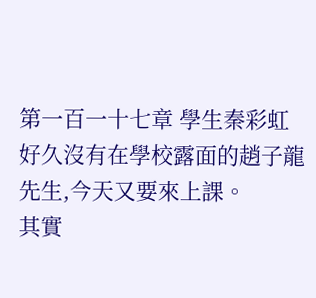第一百一十七章 學生秦彩虹
好久沒有在學校露面的趙子龍先生,今天又要來上課。
其實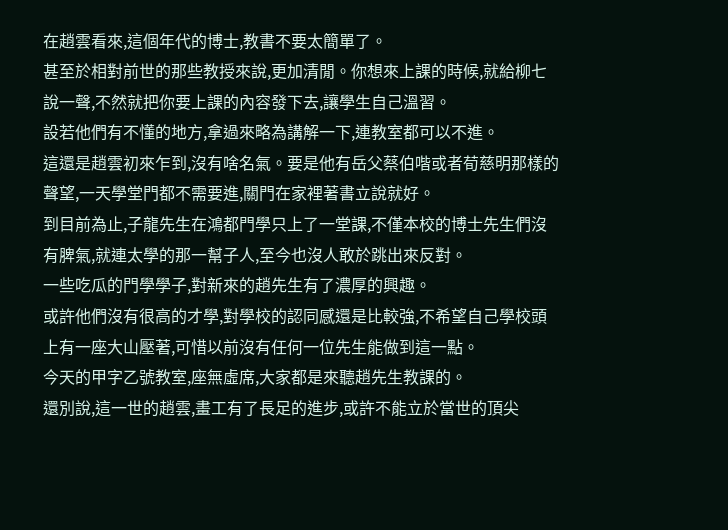在趙雲看來,這個年代的博士,教書不要太簡單了。
甚至於相對前世的那些教授來說,更加清閒。你想來上課的時候,就給柳七說一聲,不然就把你要上課的內容發下去,讓學生自己溫習。
設若他們有不懂的地方,拿過來略為講解一下,連教室都可以不進。
這還是趙雲初來乍到,沒有啥名氣。要是他有岳父蔡伯喈或者荀慈明那樣的聲望,一天學堂門都不需要進,關門在家裡著書立說就好。
到目前為止,子龍先生在鴻都門學只上了一堂課,不僅本校的博士先生們沒有脾氣,就連太學的那一幫子人,至今也沒人敢於跳出來反對。
一些吃瓜的門學學子,對新來的趙先生有了濃厚的興趣。
或許他們沒有很高的才學,對學校的認同感還是比較強,不希望自己學校頭上有一座大山壓著,可惜以前沒有任何一位先生能做到這一點。
今天的甲字乙號教室,座無虛席,大家都是來聽趙先生教課的。
還別說,這一世的趙雲,畫工有了長足的進步,或許不能立於當世的頂尖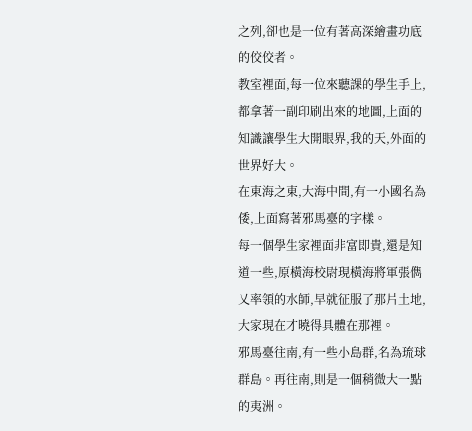之列,卻也是一位有著高深繪畫功底的佼佼者。
教室裡面,每一位來聽課的學生手上,都拿著一副印刷出來的地圖,上面的知識讓學生大開眼界,我的天,外面的世界好大。
在東海之東,大海中間,有一小國名為倭,上面寫著邪馬臺的字樣。
每一個學生家裡面非富即貴,還是知道一些,原橫海校尉現橫海將軍張儁乂率領的水師,早就征服了那片土地,大家現在才曉得具體在那裡。
邪馬臺往南,有一些小島群,名為琉球群島。再往南,則是一個稍微大一點的夷洲。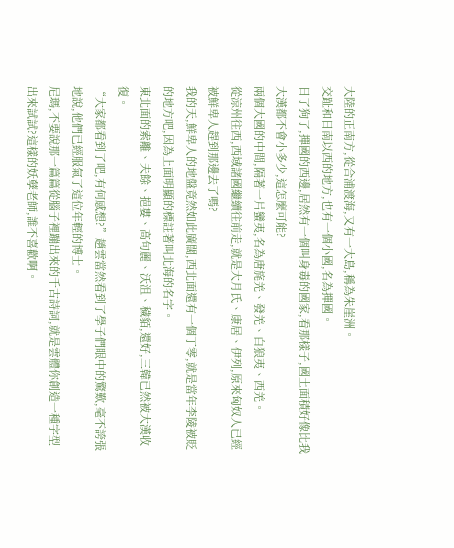大陸的正南方,從合浦渡海,又有一大島,稱為朱崖洲。
交趾和日南以西的地方,也有一個小國,名為撣國。
日了狗了,撣國的西邊,居然有一個叫身毒的國家,看那樣子,國土面積好像比我大漢都不會小多少,這怎麼可能?
兩個大國的中間,隔著一片蠻夷,名為唐旄羌、發羌、白狼夷、西羌。
從涼州往西,西域諸國繼續往前走,就是大月氏、康居、伊列,原來匈奴人已經被鮮卑人趕到那邊去了嗎?
我的天,鮮卑人的地盤竟然如此廣闊,西北面還有一個丁零,就是當年李陵被貶的地方吧,因為上面明顯的標註著叫北海的名字。
東北面的索離、夫餘、挹婁、高句麗、沃沮、穢貊,還好,三韓已然被大漢收復。
“大家都看到了吧,有何感想?”趙雲當然看到了學子們眼中的驚歎,毫不誇張地說,他們已經服氣了這位年輕的博士。
尼瑪,不要說那一篇篇從腦子裡蹦出來的千古詩詞,就是雲體你創造一種字型出來試試?這樣的妖孽老師,誰不喜歡啊。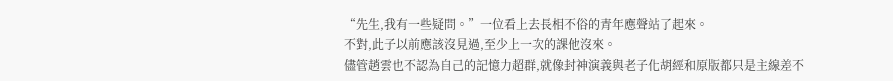“先生,我有一些疑問。”一位看上去長相不俗的青年應聲站了起來。
不對,此子以前應該沒見過,至少上一次的課他沒來。
儘管趙雲也不認為自己的記憶力超群,就像封神演義與老子化胡經和原版都只是主線差不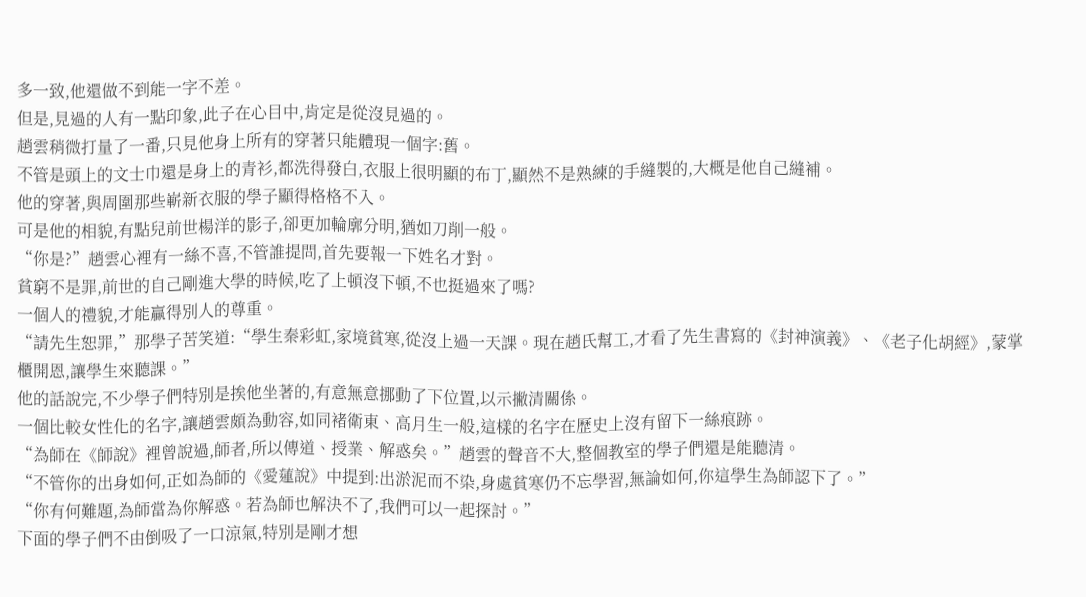多一致,他還做不到能一字不差。
但是,見過的人有一點印象,此子在心目中,肯定是從沒見過的。
趙雲稍微打量了一番,只見他身上所有的穿著只能體現一個字:舊。
不管是頭上的文士巾還是身上的青衫,都洗得發白,衣服上很明顯的布丁,顯然不是熟練的手縫製的,大概是他自己縫補。
他的穿著,與周圍那些嶄新衣服的學子顯得格格不入。
可是他的相貌,有點兒前世楊洋的影子,卻更加輪廓分明,猶如刀削一般。
“你是?”趙雲心裡有一絲不喜,不管誰提問,首先要報一下姓名才對。
貧窮不是罪,前世的自己剛進大學的時候,吃了上頓沒下頓,不也挺過來了嗎?
一個人的禮貌,才能贏得別人的尊重。
“請先生恕罪,”那學子苦笑道:“學生秦彩虹,家境貧寒,從沒上過一天課。現在趙氏幫工,才看了先生書寫的《封神演義》、《老子化胡經》,蒙掌櫃開恩,讓學生來聽課。”
他的話說完,不少學子們特別是挨他坐著的,有意無意挪動了下位置,以示撇清關係。
一個比較女性化的名字,讓趙雲頗為動容,如同褚衛東、高月生一般,這樣的名字在歷史上沒有留下一絲痕跡。
“為師在《師說》裡曾說過,師者,所以傳道、授業、解惑矣。”趙雲的聲音不大,整個教室的學子們還是能聽清。
“不管你的出身如何,正如為師的《愛蓮說》中提到:出淤泥而不染,身處貧寒仍不忘學習,無論如何,你這學生為師認下了。”
“你有何難題,為師當為你解惑。若為師也解決不了,我們可以一起探討。”
下面的學子們不由倒吸了一口涼氣,特別是剛才想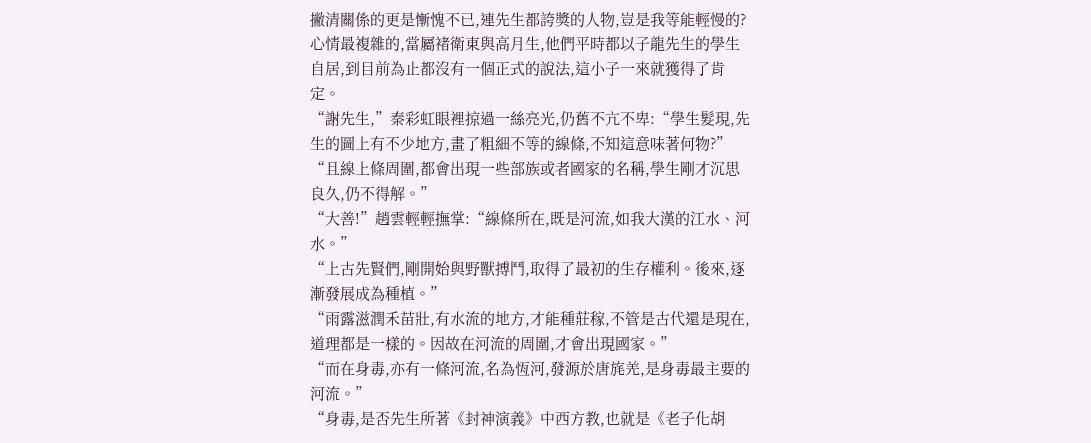撇清關係的更是慚愧不已,連先生都誇獎的人物,豈是我等能輕慢的?
心情最複雜的,當屬褚衛東與高月生,他們平時都以子龍先生的學生自居,到目前為止都沒有一個正式的說法,這小子一來就獲得了肯定。
“謝先生,”秦彩虹眼裡掠過一絲亮光,仍舊不亢不卑:“學生髮現,先生的圖上有不少地方,畫了粗細不等的線條,不知這意味著何物?”
“且線上條周圍,都會出現一些部族或者國家的名稱,學生剛才沉思良久,仍不得解。”
“大善!”趙雲輕輕撫掌:“線條所在,既是河流,如我大漢的江水、河水。”
“上古先賢們,剛開始與野獸搏鬥,取得了最初的生存權利。後來,逐漸發展成為種植。”
“雨露滋潤禾苗壯,有水流的地方,才能種莊稼,不管是古代還是現在,道理都是一樣的。因故在河流的周圍,才會出現國家。”
“而在身毒,亦有一條河流,名為恆河,發源於唐旄羌,是身毒最主要的河流。”
“身毒,是否先生所著《封神演義》中西方教,也就是《老子化胡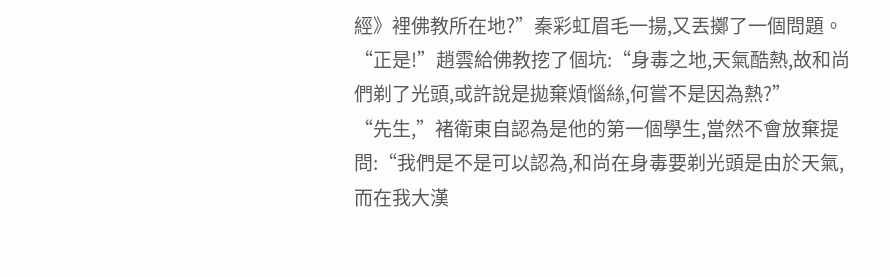經》裡佛教所在地?”秦彩虹眉毛一揚,又丟擲了一個問題。
“正是!”趙雲給佛教挖了個坑:“身毒之地,天氣酷熱,故和尚們剃了光頭,或許說是拋棄煩惱絲,何嘗不是因為熱?”
“先生,”褚衛東自認為是他的第一個學生,當然不會放棄提問:“我們是不是可以認為,和尚在身毒要剃光頭是由於天氣,而在我大漢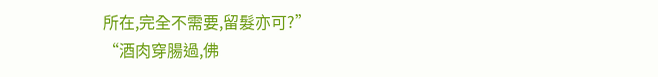所在,完全不需要,留髮亦可?”
“酒肉穿腸過,佛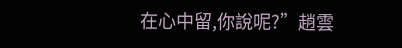在心中留,你說呢?”趙雲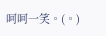呵呵一笑。(。)